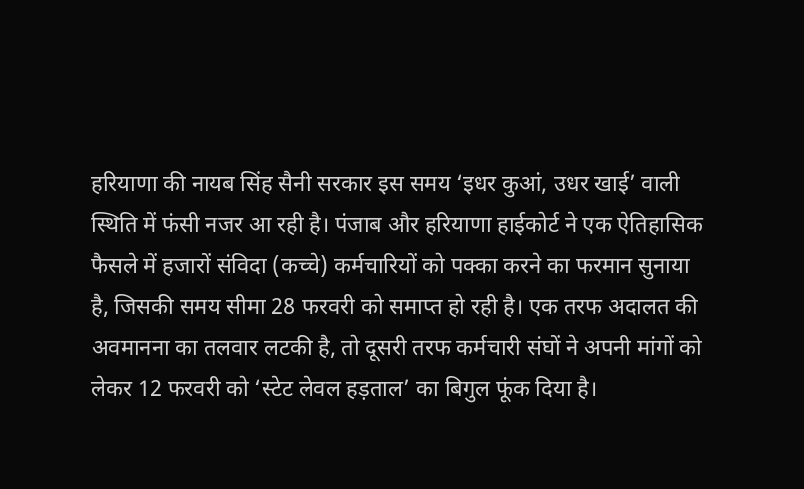हरियाणा की नायब सिंह सैनी सरकार इस समय ‘इधर कुआं, उधर खाई’ वाली स्थिति में फंसी नजर आ रही है। पंजाब और हरियाणा हाईकोर्ट ने एक ऐतिहासिक फैसले में हजारों संविदा (कच्चे) कर्मचारियों को पक्का करने का फरमान सुनाया है, जिसकी समय सीमा 28 फरवरी को समाप्त हो रही है। एक तरफ अदालत की अवमानना का तलवार लटकी है, तो दूसरी तरफ कर्मचारी संघों ने अपनी मांगों को लेकर 12 फरवरी को ‘स्टेट लेवल हड़ताल’ का बिगुल फूंक दिया है।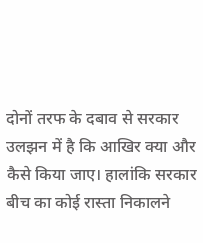दोनों तरफ के दबाव से सरकार उलझन में है कि आखिर क्या और कैसे किया जाए। हालांकि सरकार बीच का कोई रास्ता निकालने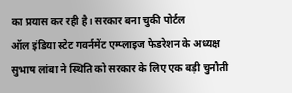का प्रयास कर रही है। सरकार बना चुकी पोर्टल
ऑल इंडिया स्टेट गवर्नमेंट एम्प्लाइज फेडरेशन के अध्यक्ष सुभाष लांबा ने स्थिति को सरकार के लिए एक बड़ी चुनौती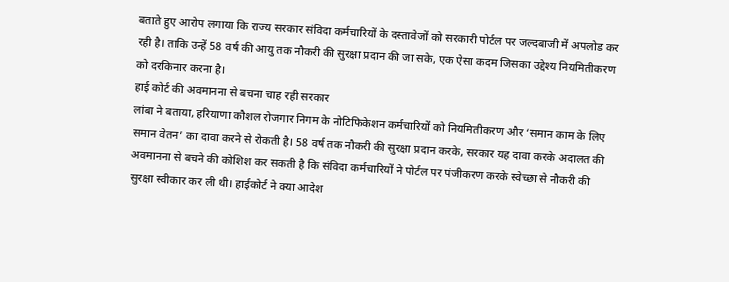बताते हुए आरोप लगाया कि राज्य सरकार संविदा कर्मचारियों के दस्तावेजों को सरकारी पोर्टल पर जल्दबाजी में अपलोड कर रही है। ताकि उन्हें 58 वर्ष की आयु तक नौकरी की सुरक्षा प्रदान की जा सके, एक ऐसा कदम जिसका उद्देश्य नियमितीकरण को दरकिनार करना है।
हाई कोर्ट की अवमानना से बचना चाह रही सरकार
लांबा ने बताया, हरियाणा कौशल रोजगार निगम के नोटिफिकेशन कर्मचारियों को नियमितीकरण और ‘समान काम के लिए समान वेतन’ का दावा करने से रोकती है। 58 वर्ष तक नौकरी की सुरक्षा प्रदान करके, सरकार यह दावा करके अदालत की अवमानना से बचने की कोशिश कर सकती है कि संविदा कर्मचारियों ने पोर्टल पर पंजीकरण करके स्वेच्छा से नौकरी की सुरक्षा स्वीकार कर ली थी। हाईकोर्ट ने क्या आदेश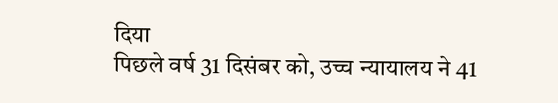दिया
पिछले वर्ष 31 दिसंबर को, उच्च न्यायालय ने 41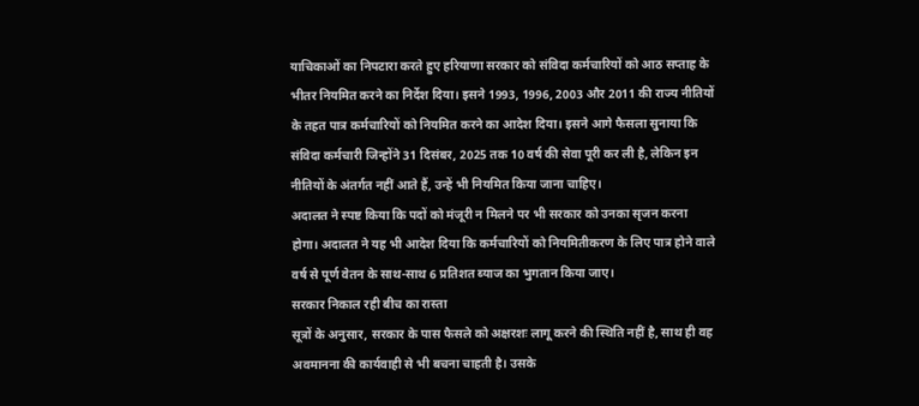याचिकाओं का निपटारा करते हुए हरियाणा सरकार को संविदा कर्मचारियों को आठ सप्ताह के भीतर नियमित करने का निर्देश दिया। इसने 1993, 1996, 2003 और 2011 की राज्य नीतियों के तहत पात्र कर्मचारियों को नियमित करने का आदेश दिया। इसने आगे फैसला सुनाया कि संविदा कर्मचारी जिन्होंने 31 दिसंबर, 2025 तक 10 वर्ष की सेवा पूरी कर ली है, लेकिन इन नीतियों के अंतर्गत नहीं आते हैं, उन्हें भी नियमित किया जाना चाहिए।
अदालत ने स्पष्ट किया कि पदों को मंजूरी न मिलने पर भी सरकार को उनका सृजन करना होगा। अदालत ने यह भी आदेश दिया कि कर्मचारियों को नियमितीकरण के लिए पात्र होने वाले वर्ष से पूर्ण वेतन के साथ-साथ 6 प्रतिशत ब्याज का भुगतान किया जाए।
सरकार निकाल रही बीच का रास्ता
सूत्रों के अनुसार, सरकार के पास फैसले को अक्षरशः लागू करने की स्थिति नहीं है, साथ ही वह अवमानना की कार्यवाही से भी बचना चाहती है। उसके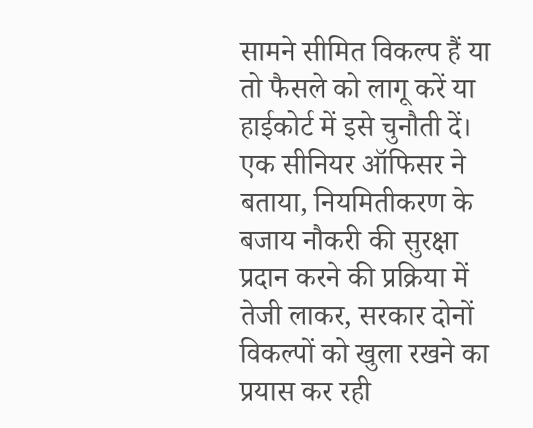सामने सीमित विकल्प हैं या तो फैसले को लागू करें या हाईकोर्ट में इसे चुनौती दें। एक सीनियर ऑफिसर ने बताया, नियमितीकरण के बजाय नौकरी की सुरक्षा प्रदान करने की प्रक्रिया में तेजी लाकर, सरकार दोनों विकल्पों को खुला रखने का प्रयास कर रही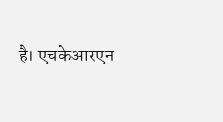है। एचकेआरएन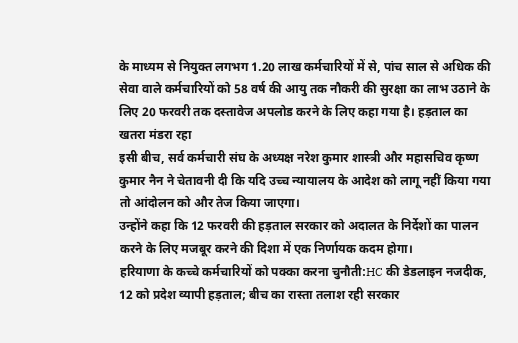के माध्यम से नियुक्त लगभग 1.20 लाख कर्मचारियों में से, पांच साल से अधिक की सेवा वाले कर्मचारियों को 58 वर्ष की आयु तक नौकरी की सुरक्षा का लाभ उठाने के लिए 20 फरवरी तक दस्तावेज अपलोड करने के लिए कहा गया है। हड़ताल का खतरा मंडरा रहा
इसी बीच, सर्व कर्मचारी संघ के अध्यक्ष नरेश कुमार शास्त्री और महासचिव कृष्ण कुमार नैन ने चेतावनी दी कि यदि उच्च न्यायालय के आदेश को लागू नहीं किया गया तो आंदोलन को और तेज किया जाएगा।
उन्होंने कहा कि 12 फरवरी की हड़ताल सरकार को अदालत के निर्देशों का पालन करने के लिए मजबूर करने की दिशा में एक निर्णायक कदम होगा।
हरियाणा के कच्चे कर्मचारियों को पक्का करना चुनौती:HC की डेडलाइन नजदीक, 12 को प्रदेश व्यापी हड़ताल; बीच का रास्ता तलाश रही सरकार